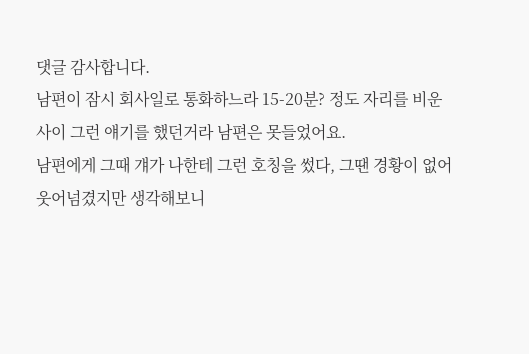댓글 감사합니다.
남편이 잠시 회사일로 통화하느라 15-20분? 정도 자리를 비운사이 그런 얘기를 했던거라 남편은 못들었어요.
남편에게 그때 걔가 나한테 그런 호칭을 썼다, 그땐 경황이 없어 웃어넘겼지만 생각해보니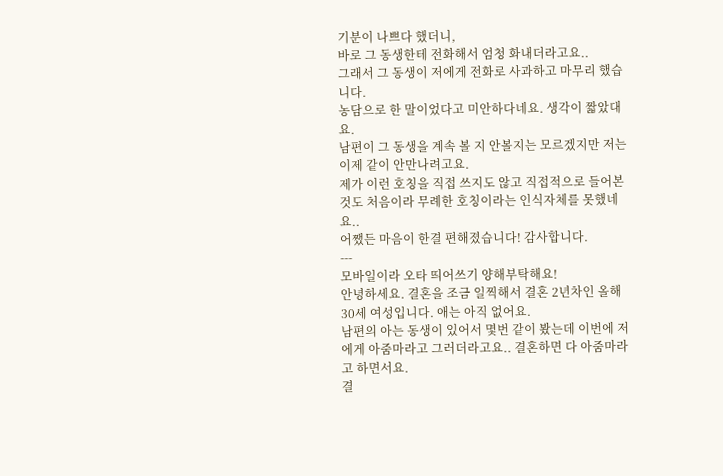기분이 나쁘다 했더니,
바로 그 동생한테 전화해서 엄청 화내더라고요..
그래서 그 동생이 저에게 전화로 사과하고 마무리 했습니다.
농담으로 한 말이었다고 미안하다네요. 생각이 짧았대요.
남편이 그 동생을 계속 볼 지 안볼지는 모르겠지만 저는 이제 같이 안만나려고요.
제가 이런 호칭을 직접 쓰지도 않고 직접적으로 들어본 것도 처음이라 무례한 호칭이라는 인식자체를 못했네요..
어쨌든 마음이 한결 편해졌습니다! 감사합니다.
---
모바일이라 오타 띄어쓰기 양해부탁해요!
안녕하세요. 결혼을 조금 일찍해서 결혼 2년차인 올해 30세 여성입니다. 애는 아직 없어요.
남편의 아는 동생이 있어서 몇번 같이 봤는데 이번에 저에게 아줌마라고 그러더라고요.. 결혼하면 다 아줌마라고 하면서요.
결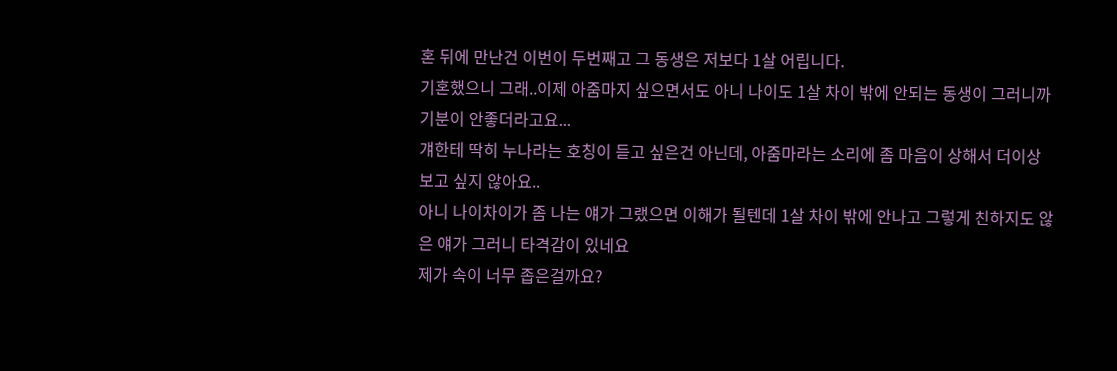혼 뒤에 만난건 이번이 두번째고 그 동생은 저보다 1살 어립니다.
기혼했으니 그래..이제 아줌마지 싶으면서도 아니 나이도 1살 차이 밖에 안되는 동생이 그러니까 기분이 안좋더라고요...
걔한테 딱히 누나라는 호칭이 듣고 싶은건 아닌데, 아줌마라는 소리에 좀 마음이 상해서 더이상 보고 싶지 않아요..
아니 나이차이가 좀 나는 얘가 그랬으면 이해가 될텐데 1살 차이 밖에 안나고 그렇게 친하지도 않은 얘가 그러니 타격감이 있네요
제가 속이 너무 좁은걸까요?